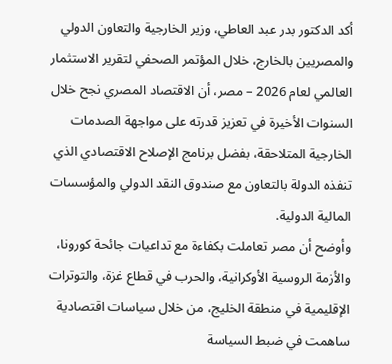أكد الدكتور بدر عبد العاطي، وزير الخارجية والتعاون الدولي والمصريين بالخارج، خلال المؤتمر الصحفي لتقرير الاستثمار العالمي لعام 2026 – مصر، أن الاقتصاد المصري نجح خلال السنوات الأخيرة في تعزيز قدرته على مواجهة الصدمات الخارجية المتلاحقة، بفضل برنامج الإصلاح الاقتصادي الذي تنفذه الدولة بالتعاون مع صندوق النقد الدولي والمؤسسات المالية الدولية.
وأوضح أن مصر تعاملت بكفاءة مع تداعيات جائحة كورونا، والأزمة الروسية الأوكرانية، والحرب في قطاع غزة، والتوترات الإقليمية في منطقة الخليج، من خلال سياسات اقتصادية ساهمت في ضبط السياسة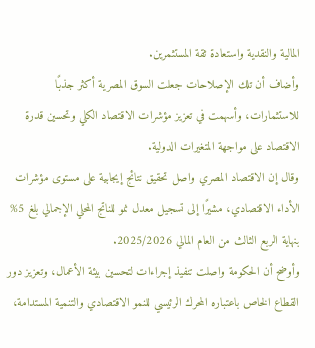المالية والنقدية واستعادة ثقة المستثمرين.
وأضاف أن تلك الإصلاحات جعلت السوق المصرية أكثر جذبًا للاستثمارات، وأسهمت في تعزيز مؤشرات الاقتصاد الكلي وتحسين قدرة الاقتصاد على مواجهة المتغيرات الدولية.
وقال إن الاقتصاد المصري واصل تحقيق نتائج إيجابية على مستوى مؤشرات الأداء الاقتصادي، مشيرًا إلى تسجيل معدل نمو للناتج المحلي الإجمالي بلغ 5% بنهاية الربع الثالث من العام المالي 2025/2026.
وأوضح أن الحكومة واصلت تنفيذ إجراءات لتحسين بيئة الأعمال، وتعزيز دور القطاع الخاص باعتباره المحرك الرئيسي للنمو الاقتصادي والتنمية المستدامة،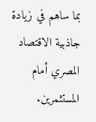بما ساهم في زيادة جاذبية الاقتصاد المصري أمام المستثمرين.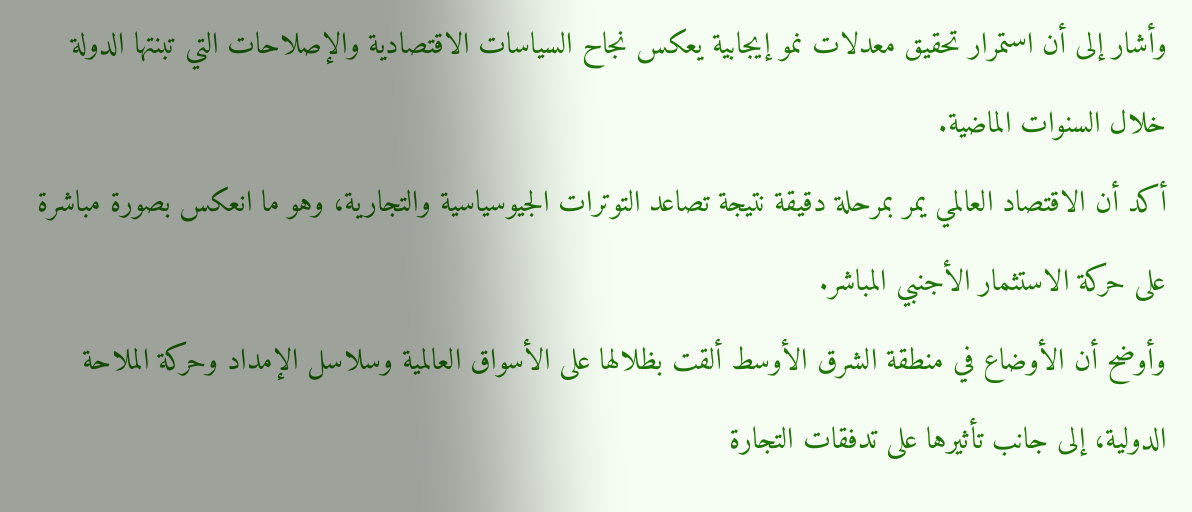وأشار إلى أن استمرار تحقيق معدلات نمو إيجابية يعكس نجاح السياسات الاقتصادية والإصلاحات التي تبنتها الدولة خلال السنوات الماضية.
أكد أن الاقتصاد العالمي يمر بمرحلة دقيقة نتيجة تصاعد التوترات الجيوسياسية والتجارية، وهو ما انعكس بصورة مباشرة على حركة الاستثمار الأجنبي المباشر.
وأوضح أن الأوضاع في منطقة الشرق الأوسط ألقت بظلالها على الأسواق العالمية وسلاسل الإمداد وحركة الملاحة الدولية، إلى جانب تأثيرها على تدفقات التجارة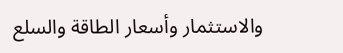والاستثمار وأسعار الطاقة والسلع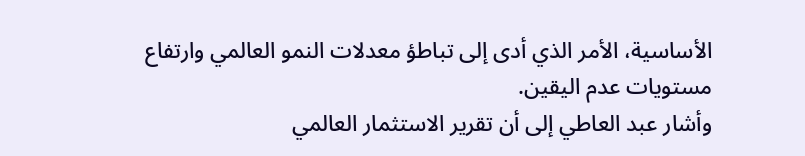الأساسية، الأمر الذي أدى إلى تباطؤ معدلات النمو العالمي وارتفاع مستويات عدم اليقين.
وأشار عبد العاطي إلى أن تقرير الاستثمار العالمي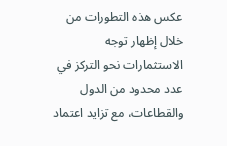عكس هذه التطورات من خلال إظهار توجه الاستثمارات نحو التركز في عدد محدود من الدول والقطاعات، مع تزايد اعتماد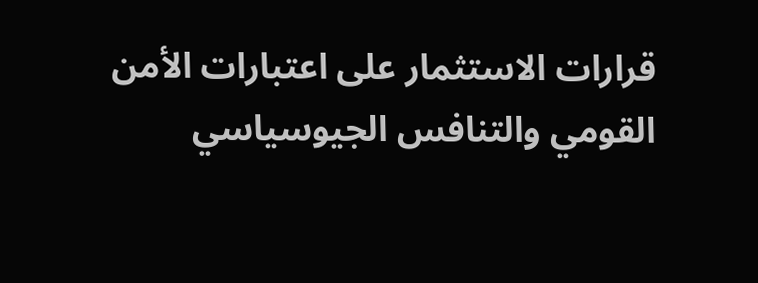قرارات الاستثمار على اعتبارات الأمن القومي والتنافس الجيوسياسي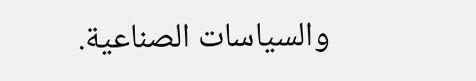والسياسات الصناعية.